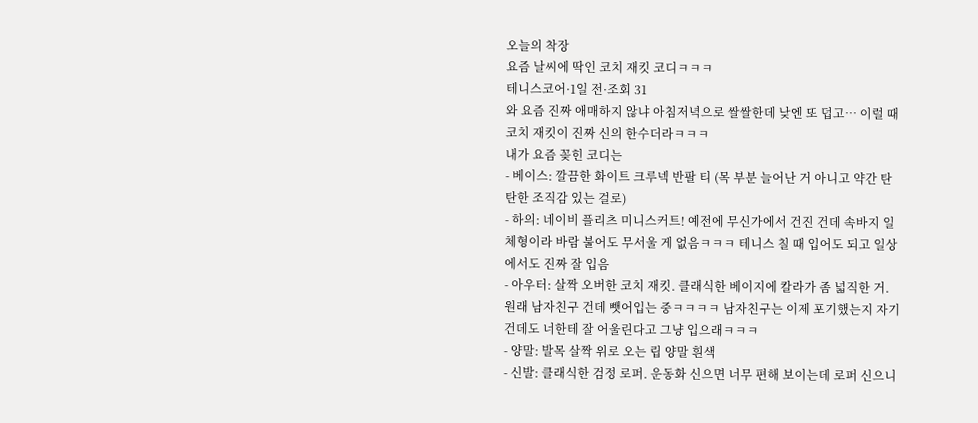오늘의 착장
요즘 날씨에 딱인 코치 재킷 코디ㅋㅋㅋ
테니스코어·1일 전·조회 31
와 요즘 진짜 애매하지 않냐 아침저녁으로 쌀쌀한데 낮엔 또 덥고… 이럴 때 코치 재킷이 진짜 신의 한수더라ㅋㅋㅋ
내가 요즘 꽂힌 코디는
- 베이스: 깔끔한 화이트 크루넥 반팔 티 (목 부분 늘어난 거 아니고 약간 탄탄한 조직감 있는 걸로)
- 하의: 네이비 플리츠 미니스커트! 예전에 무신가에서 건진 건데 속바지 일체형이라 바람 불어도 무서울 게 없음ㅋㅋㅋ 테니스 칠 때 입어도 되고 일상에서도 진짜 잘 입음
- 아우터: 살짝 오버한 코치 재킷. 클래식한 베이지에 칼라가 좀 넓직한 거. 원래 남자친구 건데 뺏어입는 중ㅋㅋㅋㅋ 남자친구는 이제 포기했는지 자기 건데도 너한테 잘 어울린다고 그냥 입으래ㅋㅋㅋ
- 양말: 발목 살짝 위로 오는 립 양말 흰색
- 신발: 클래식한 검정 로퍼. 운동화 신으면 너무 편해 보이는데 로퍼 신으니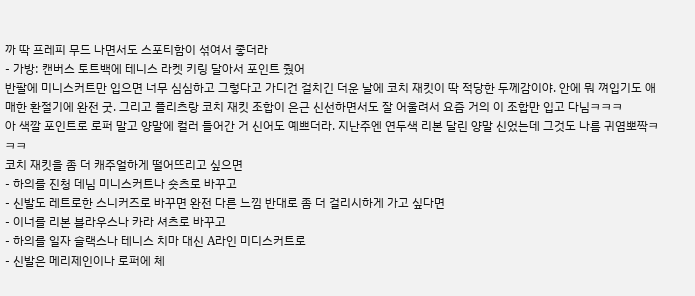까 딱 프레피 무드 나면서도 스포티함이 섞여서 좋더라
- 가방: 캔버스 토트백에 테니스 라켓 키링 달아서 포인트 줬어
반팔에 미니스커트만 입으면 너무 심심하고 그렇다고 가디건 걸치긴 더운 날에 코치 재킷이 딱 적당한 두께감이야. 안에 뭐 껴입기도 애매한 환절기에 완전 굿. 그리고 플리츠랑 코치 재킷 조합이 은근 신선하면서도 잘 어울려서 요즘 거의 이 조합만 입고 다님ㅋㅋㅋ
아 색깔 포인트로 로퍼 말고 양말에 컬러 들어간 거 신어도 예쁘더라. 지난주엔 연두색 리본 달린 양말 신었는데 그것도 나름 귀염뽀짝ㅋㅋㅋ
코치 재킷을 좀 더 캐주얼하게 떨어뜨리고 싶으면
- 하의를 진청 데님 미니스커트나 숏츠로 바꾸고
- 신발도 레트로한 스니커즈로 바꾸면 완전 다른 느낌 반대로 좀 더 걸리시하게 가고 싶다면
- 이너를 리본 블라우스나 카라 셔츠로 바꾸고
- 하의를 일자 슬랙스나 테니스 치마 대신 A라인 미디스커트로
- 신발은 메리제인이나 로퍼에 체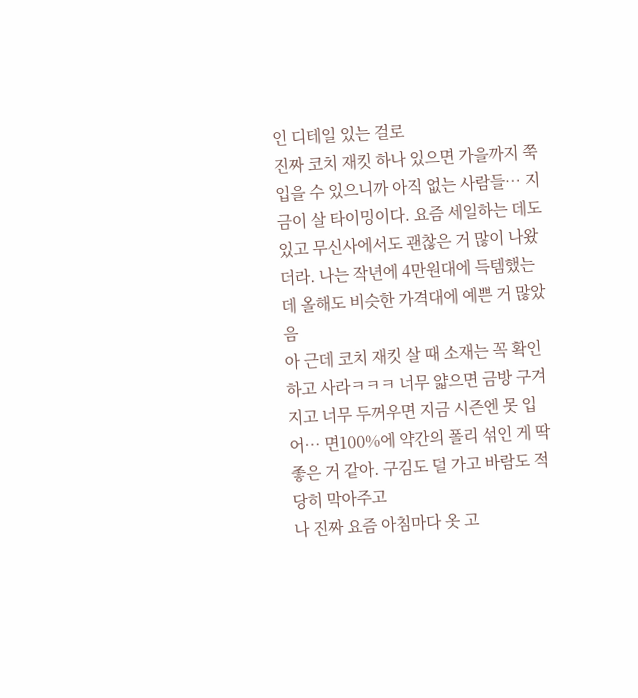인 디테일 있는 걸로
진짜 코치 재킷 하나 있으면 가을까지 쭉 입을 수 있으니까 아직 없는 사람들… 지금이 살 타이밍이다. 요즘 세일하는 데도 있고 무신사에서도 괜찮은 거 많이 나왔더라. 나는 작년에 4만원대에 득템했는데 올해도 비슷한 가격대에 예쁜 거 많았음
아 근데 코치 재킷 살 때 소재는 꼭 확인하고 사라ㅋㅋㅋ 너무 얇으면 금방 구겨지고 너무 두꺼우면 지금 시즌엔 못 입어… 면100%에 약간의 폴리 섞인 게 딱 좋은 거 같아. 구김도 덜 가고 바람도 적당히 막아주고
나 진짜 요즘 아침마다 옷 고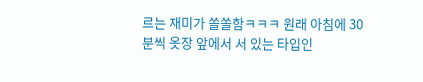르는 재미가 쏠쏠함ㅋㅋㅋ 원래 아침에 30분씩 옷장 앞에서 서 있는 타입인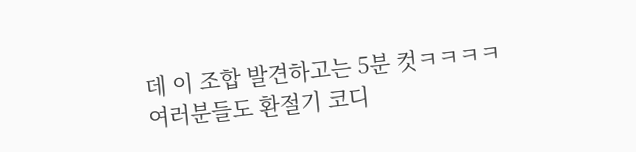데 이 조합 발견하고는 5분 컷ㅋㅋㅋㅋ 여러분들도 환절기 코디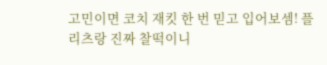고민이면 코치 재킷 한 번 믿고 입어보셈! 플리츠랑 진짜 찰떡이니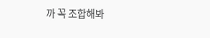까 꼭 조합해봐